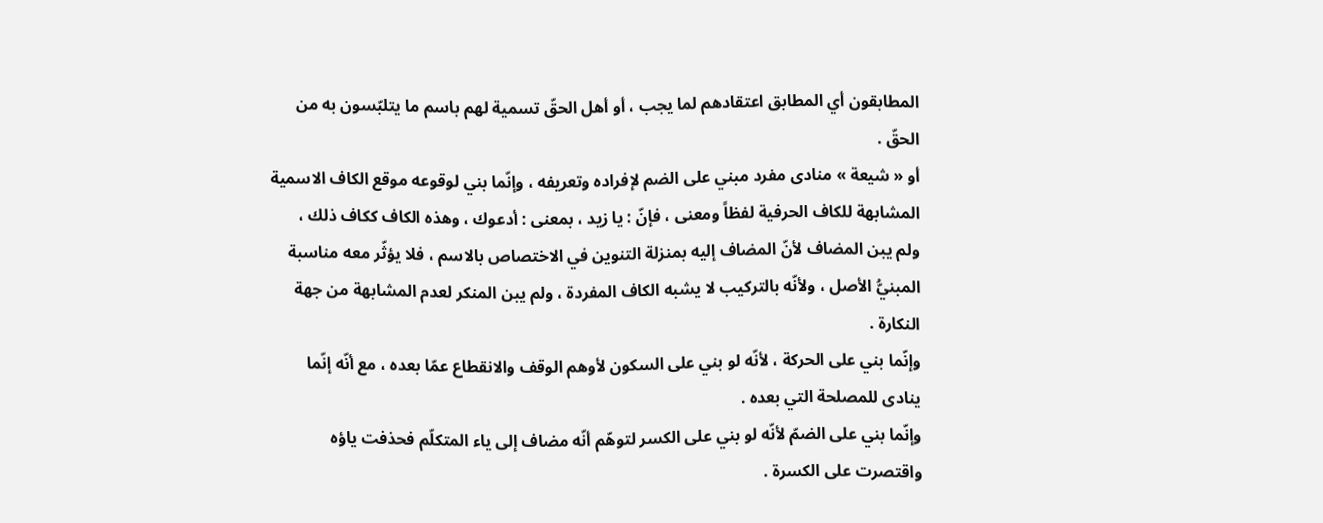المطابقون أي المطابق اعتقادهم لما يجب ، أو أهل الحقّ تسمية لهم باسم ما يتلبّسون به من
الحقّ .
أو « شيعة » منادى مفرد مبني على الضم لإفراده وتعريفه ، وإنّما بني لوقوعه موقع الكاف الاسمية
المشابهة للكاف الحرفية لفظاً ومعنى ، فإنّ : يا زيد ، بمعنى : أدعوك ، وهذه الكاف ككاف ذلك ،
ولم يبن المضاف لأنّ المضاف إليه بمنزلة التنوين في الاختصاص بالاسم ، فلا يؤثّر معه مناسبة
المبنيُّ الأصل ، ولأنّه بالتركيب لا يشبه الكاف المفردة ، ولم يبن المنكر لعدم المشابهة من جهة
النكارة .
وإنّما بني على الحركة ، لأنّه لو بني على السكون لأوهم الوقف والانقطاع عمّا بعده ، مع أنّه إنّما
ينادى للمصلحة التي بعده .
وإنّما بني على الضمّ لأنّه لو بني على الكسر لتوهّم أنّه مضاف إلى ياء المتكلّم فحذفت ياؤه
واقتصرت على الكسرة .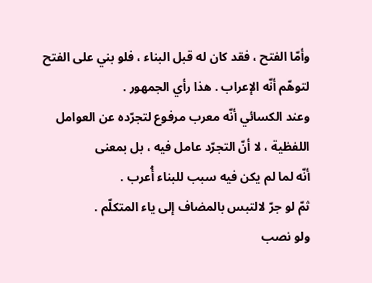وأمّا الفتح ، فقد كان له قبل البناء ، فلو بني على الفتح لتوهّم أنّه الإعراب . هذا رأي الجمهور .
وعند الكسائي أنّه معرب مرفوع لتجرّده عن العوامل اللفظية ، لا أنّ التجرّد عامل فيه ، بل بمعنى
أنّه لما لم يكن فيه سبب للبناء أُعرب .
ثمّ لو جرّ لالتبس بالمضاف إلى ياء المتكلّم .
ولو نصب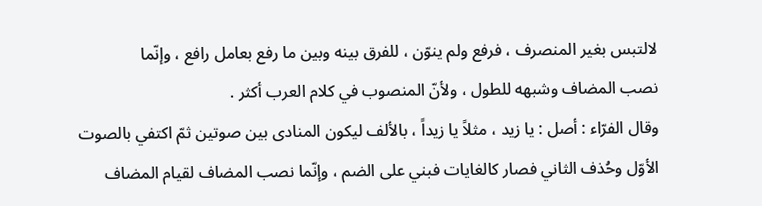لالتبس بغير المنصرف ، فرفع ولم ينوّن ، للفرق بينه وبين ما رفع بعامل رافع ، وإنّما
نصب المضاف وشبهه للطول ، ولأنّ المنصوب في كلام العرب أكثر .
وقال الفرّاء : أصل : يا زيد ، مثلاً يا زيداً ، بالألف ليكون المنادى بين صوتين ثمّ اكتفي بالصوت
الأوّل وحُذف الثاني فصار كالغايات فبني على الضم ، وإنّما نصب المضاف لقيام المضاف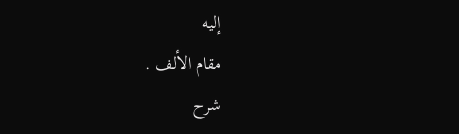إليه
مقام الألف .
شرح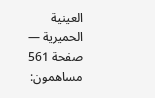العينية الحميرية — صفحة 561
مساهمون: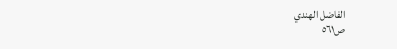الفاضل الهندي
ص٥٦١